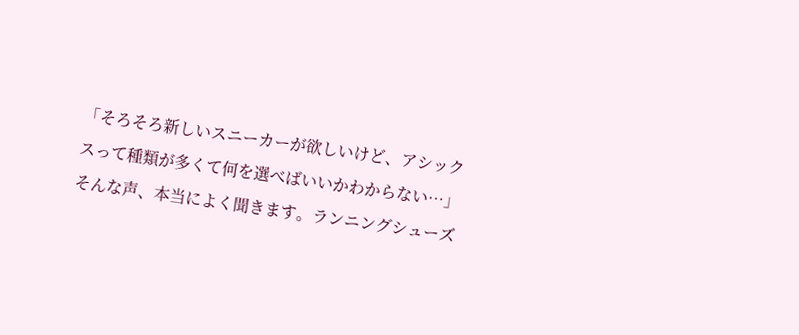「そろそろ新しいスニーカーが欲しいけど、アシックスって種類が多くて何を選べばいいかわからない…」
そんな声、本当によく聞きます。ランニングシューズ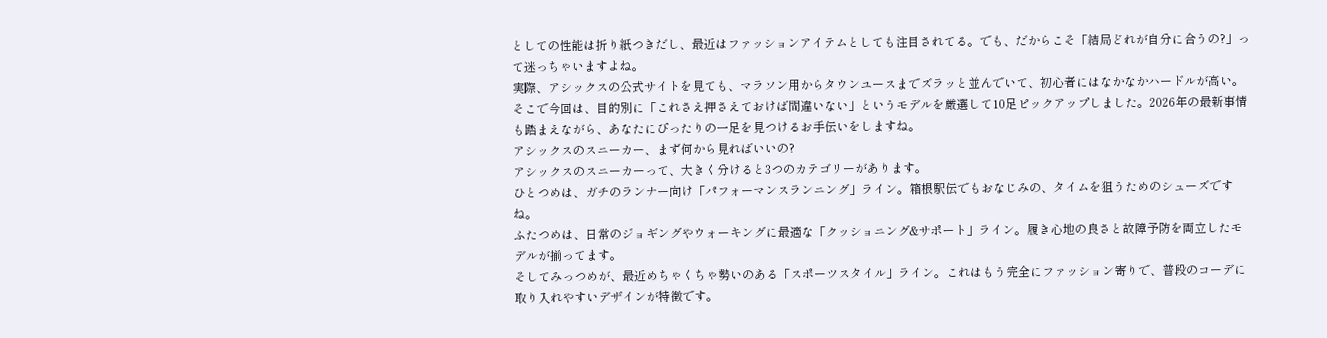としての性能は折り紙つきだし、最近はファッションアイテムとしても注目されてる。でも、だからこそ「結局どれが自分に合うの?」って迷っちゃいますよね。
実際、アシックスの公式サイトを見ても、マラソン用からタウンユースまでズラッと並んでいて、初心者にはなかなかハードルが高い。
そこで今回は、目的別に「これさえ押さえておけば間違いない」というモデルを厳選して10足ピックアップしました。2026年の最新事情も踏まえながら、あなたにぴったりの一足を見つけるお手伝いをしますね。
アシックスのスニーカー、まず何から見ればいいの?
アシックスのスニーカーって、大きく分けると3つのカテゴリーがあります。
ひとつめは、ガチのランナー向け「パフォーマンスランニング」ライン。箱根駅伝でもおなじみの、タイムを狙うためのシューズですね。
ふたつめは、日常のジョギングやウォーキングに最適な「クッショニング&サポート」ライン。履き心地の良さと故障予防を両立したモデルが揃ってます。
そしてみっつめが、最近めちゃくちゃ勢いのある「スポーツスタイル」ライン。これはもう完全にファッション寄りで、普段のコーデに取り入れやすいデザインが特徴です。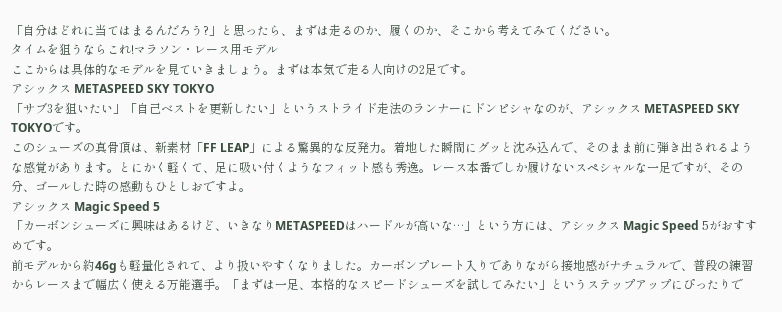「自分はどれに当てはまるんだろう?」と思ったら、まずは走るのか、履くのか、そこから考えてみてください。
タイムを狙うならこれ!マラソン・レース用モデル
ここからは具体的なモデルを見ていきましょう。まずは本気で走る人向けの2足です。
アシックス METASPEED SKY TOKYO
「サブ3を狙いたい」「自己ベストを更新したい」というストライド走法のランナーにドンピシャなのが、アシックス METASPEED SKY TOKYOです。
このシューズの真骨頂は、新素材「FF LEAP」による驚異的な反発力。着地した瞬間にグッと沈み込んで、そのまま前に弾き出されるような感覚があります。とにかく軽くて、足に吸い付くようなフィット感も秀逸。レース本番でしか履けないスペシャルな一足ですが、その分、ゴールした時の感動もひとしおですよ。
アシックス Magic Speed 5
「カーボンシューズに興味はあるけど、いきなりMETASPEEDはハードルが高いな…」という方には、アシックス Magic Speed 5がおすすめです。
前モデルから約46gも軽量化されて、より扱いやすくなりました。カーボンプレート入りでありながら接地感がナチュラルで、普段の練習からレースまで幅広く使える万能選手。「まずは一足、本格的なスピードシューズを試してみたい」というステップアップにぴったりで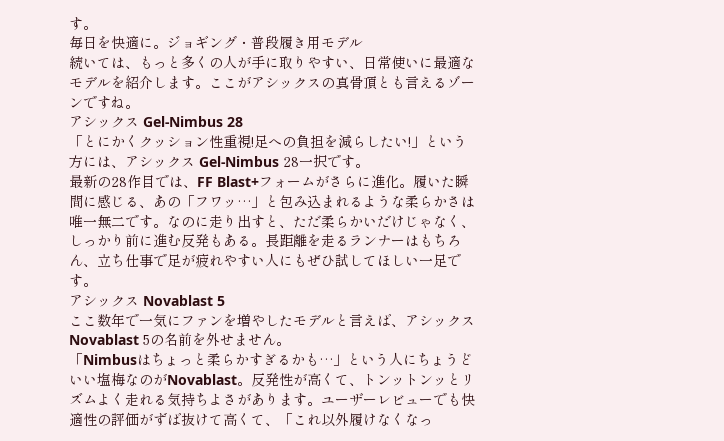す。
毎日を快適に。ジョギング・普段履き用モデル
続いては、もっと多くの人が手に取りやすい、日常使いに最適なモデルを紹介します。ここがアシックスの真骨頂とも言えるゾーンですね。
アシックス Gel-Nimbus 28
「とにかくクッション性重視!足への負担を減らしたい!」という方には、アシックス Gel-Nimbus 28一択です。
最新の28作目では、FF Blast+フォームがさらに進化。履いた瞬間に感じる、あの「フワッ…」と包み込まれるような柔らかさは唯一無二です。なのに走り出すと、ただ柔らかいだけじゃなく、しっかり前に進む反発もある。長距離を走るランナーはもちろん、立ち仕事で足が疲れやすい人にもぜひ試してほしい一足です。
アシックス Novablast 5
ここ数年で一気にファンを増やしたモデルと言えば、アシックス Novablast 5の名前を外せません。
「Nimbusはちょっと柔らかすぎるかも…」という人にちょうどいい塩梅なのがNovablast。反発性が高くて、トンットンッとリズムよく走れる気持ちよさがあります。ユーザーレビューでも快適性の評価がずば抜けて高くて、「これ以外履けなくなっ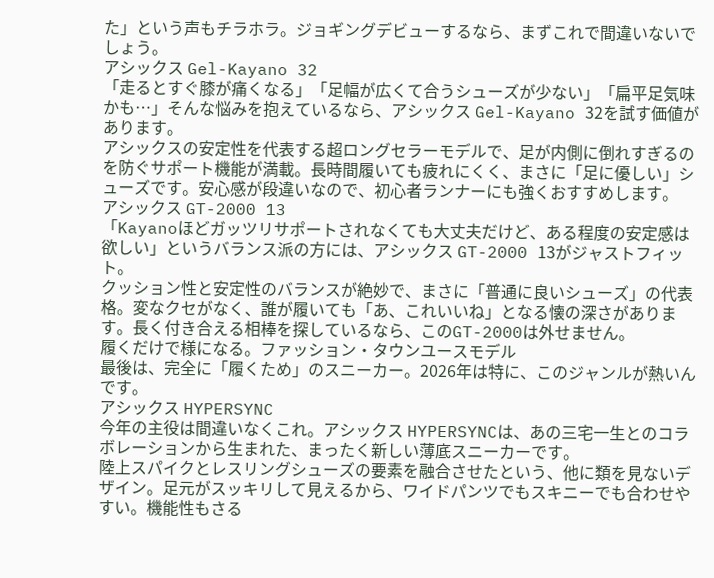た」という声もチラホラ。ジョギングデビューするなら、まずこれで間違いないでしょう。
アシックス Gel-Kayano 32
「走るとすぐ膝が痛くなる」「足幅が広くて合うシューズが少ない」「扁平足気味かも…」そんな悩みを抱えているなら、アシックス Gel-Kayano 32を試す価値があります。
アシックスの安定性を代表する超ロングセラーモデルで、足が内側に倒れすぎるのを防ぐサポート機能が満載。長時間履いても疲れにくく、まさに「足に優しい」シューズです。安心感が段違いなので、初心者ランナーにも強くおすすめします。
アシックス GT-2000 13
「Kayanoほどガッツリサポートされなくても大丈夫だけど、ある程度の安定感は欲しい」というバランス派の方には、アシックス GT-2000 13がジャストフィット。
クッション性と安定性のバランスが絶妙で、まさに「普通に良いシューズ」の代表格。変なクセがなく、誰が履いても「あ、これいいね」となる懐の深さがあります。長く付き合える相棒を探しているなら、このGT-2000は外せません。
履くだけで様になる。ファッション・タウンユースモデル
最後は、完全に「履くため」のスニーカー。2026年は特に、このジャンルが熱いんです。
アシックス HYPERSYNC
今年の主役は間違いなくこれ。アシックス HYPERSYNCは、あの三宅一生とのコラボレーションから生まれた、まったく新しい薄底スニーカーです。
陸上スパイクとレスリングシューズの要素を融合させたという、他に類を見ないデザイン。足元がスッキリして見えるから、ワイドパンツでもスキニーでも合わせやすい。機能性もさる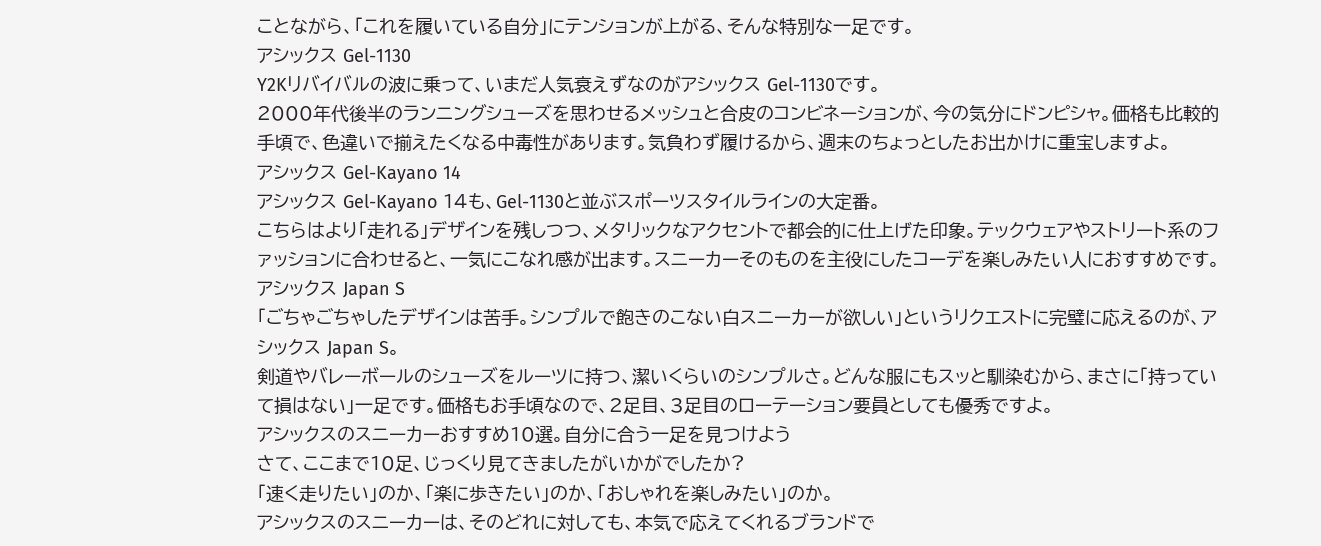ことながら、「これを履いている自分」にテンションが上がる、そんな特別な一足です。
アシックス Gel-1130
Y2Kリバイバルの波に乗って、いまだ人気衰えずなのがアシックス Gel-1130です。
2000年代後半のランニングシューズを思わせるメッシュと合皮のコンビネーションが、今の気分にドンピシャ。価格も比較的手頃で、色違いで揃えたくなる中毒性があります。気負わず履けるから、週末のちょっとしたお出かけに重宝しますよ。
アシックス Gel-Kayano 14
アシックス Gel-Kayano 14も、Gel-1130と並ぶスポーツスタイルラインの大定番。
こちらはより「走れる」デザインを残しつつ、メタリックなアクセントで都会的に仕上げた印象。テックウェアやストリート系のファッションに合わせると、一気にこなれ感が出ます。スニーカーそのものを主役にしたコーデを楽しみたい人におすすめです。
アシックス Japan S
「ごちゃごちゃしたデザインは苦手。シンプルで飽きのこない白スニーカーが欲しい」というリクエストに完璧に応えるのが、アシックス Japan S。
剣道やバレーボールのシューズをルーツに持つ、潔いくらいのシンプルさ。どんな服にもスッと馴染むから、まさに「持っていて損はない」一足です。価格もお手頃なので、2足目、3足目のローテーション要員としても優秀ですよ。
アシックスのスニーカーおすすめ10選。自分に合う一足を見つけよう
さて、ここまで10足、じっくり見てきましたがいかがでしたか?
「速く走りたい」のか、「楽に歩きたい」のか、「おしゃれを楽しみたい」のか。
アシックスのスニーカーは、そのどれに対しても、本気で応えてくれるブランドで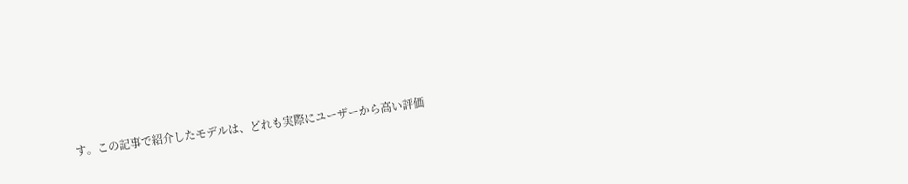す。この記事で紹介したモデルは、どれも実際にユーザーから高い評価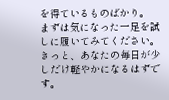を得ているものばかり。
まずは気になった一足を試しに履いてみてください。きっと、あなたの毎日が少しだけ軽やかになるはずです。